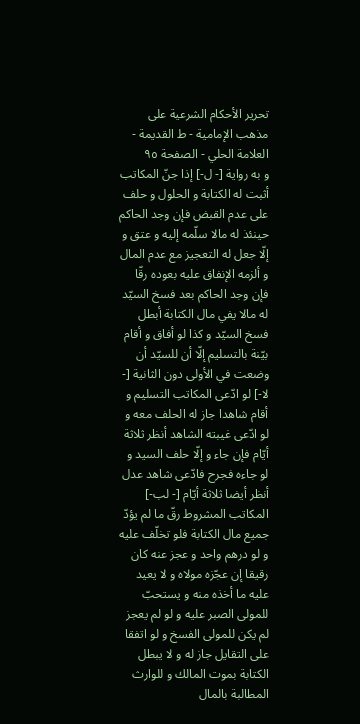تحرير الأحكام الشرعية على مذهب الإمامية - ط القديمة - العلامة الحلي - الصفحة ٩٥
و به رواية [- ل-] إذا جنّ المكاتب أثبت له الكتابة و الحلول و حلف على عدم القبض فإن وجد الحاكم حينئذ له مالا سلّمه إليه و عتق و إلّا جعل له التعجيز مع عدم المال و ألزمه الإنفاق عليه بعوده رقّا فإن وجد الحاكم بعد فسخ السيّد له مالا يفي مال الكتابة أبطل فسخ السيّد و كذا لو أفاق و أقام بيّنة بالتسليم إلّا أن للسيّد أن وضعت في الأولى دون الثانية [- لا-] لو ادّعى المكاتب التسليم و أقام شاهدا جاز له الحلف معه و لو ادّعى غيبته الشاهد أنظر ثلاثة أيّام فإن جاء و إلّا حلف السيد و لو جاءه فجرح فادّعى شاهد عدل أنظر أيضا ثلاثة أيّام [- لب-] المكاتب المشروط رقّ ما لم يؤدّ جميع مال الكتابة فلو تخلّف عليه و لو درهم واحد و عجز عنه كان رقيقا إن عجّزه مولاه و لا يعيد عليه ما أخذه منه و يستحبّ للمولى الصبر عليه و لو لم يعجز لم يكن للمولى الفسخ و لو اتفقا على التقايل جاز له و لا يبطل الكتابة بموت المالك و للوارث المطالبة بالمال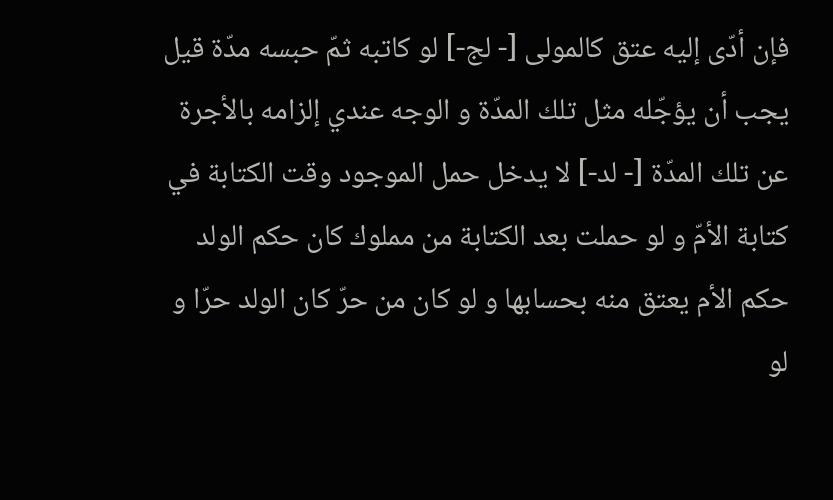فإن أدّى إليه عتق كالمولى [- لج-] لو كاتبه ثمّ حبسه مدّة قيل يجب أن يؤجّله مثل تلك المدّة و الوجه عندي إلزامه بالأجرة عن تلك المدّة [- لد-] لا يدخل حمل الموجود وقت الكتابة في كتابة الأمّ و لو حملت بعد الكتابة من مملوك كان حكم الولد حكم الأم يعتق منه بحسابها و لو كان من حرّ كان الولد حرّا و لو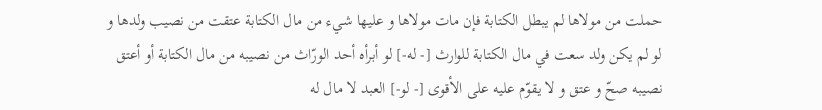حملت من مولاها لم يبطل الكتابة فإن مات مولاها و عليها شيء من مال الكتابة عتقت من نصيب ولدها و لو لم يكن ولد سعت في مال الكتابة للوارث [- له-] لو أبرأه أحد الورّاث من نصيبه من مال الكتابة أو أعتق نصيبه صحّ و عتق و لا يقوّم عليه على الأقوى [- لو-] العبد لا مال له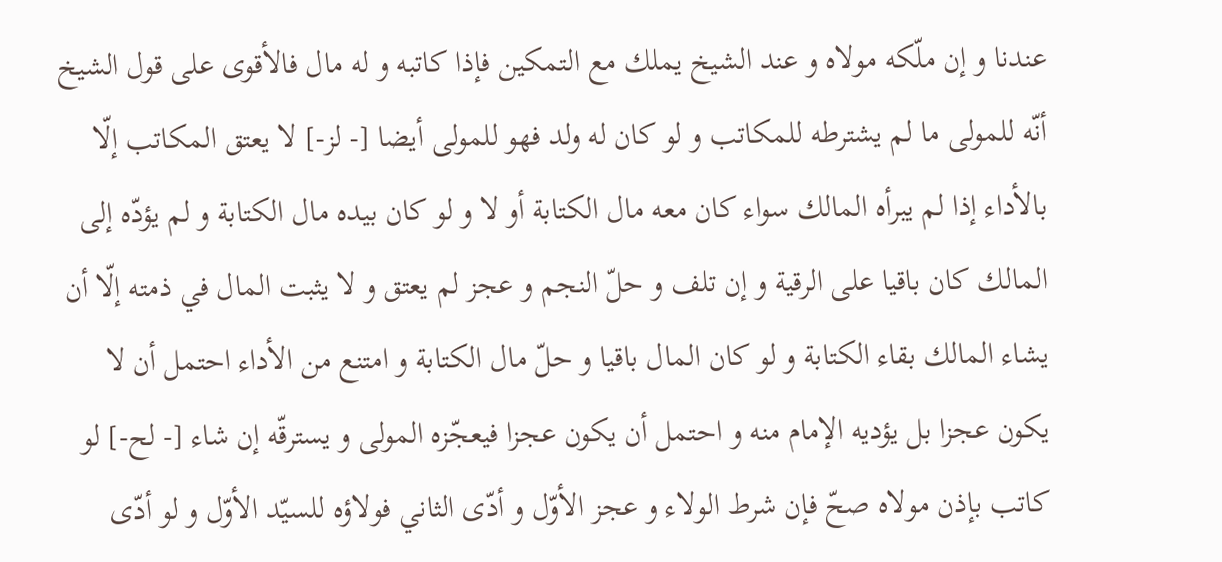عندنا و إن ملّكه مولاه و عند الشيخ يملك مع التمكين فإذا كاتبه و له مال فالأقوى على قول الشيخ أنّه للمولى ما لم يشترطه للمكاتب و لو كان له ولد فهو للمولى أيضا [- لز-] لا يعتق المكاتب إلّا بالأداء إذا لم يبرأه المالك سواء كان معه مال الكتابة أو لا و لو كان بيده مال الكتابة و لم يؤدّه إلى المالك كان باقيا على الرقية و إن تلف و حلّ النجم و عجز لم يعتق و لا يثبت المال في ذمته إلّا أن يشاء المالك بقاء الكتابة و لو كان المال باقيا و حلّ مال الكتابة و امتنع من الأداء احتمل أن لا يكون عجزا بل يؤديه الإمام منه و احتمل أن يكون عجزا فيعجّزه المولى و يسترقّه إن شاء [- لح-] لو كاتب بإذن مولاه صحّ فإن شرط الولاء و عجز الأوّل و أدّى الثاني فولاؤه للسيّد الأوّل و لو أدّى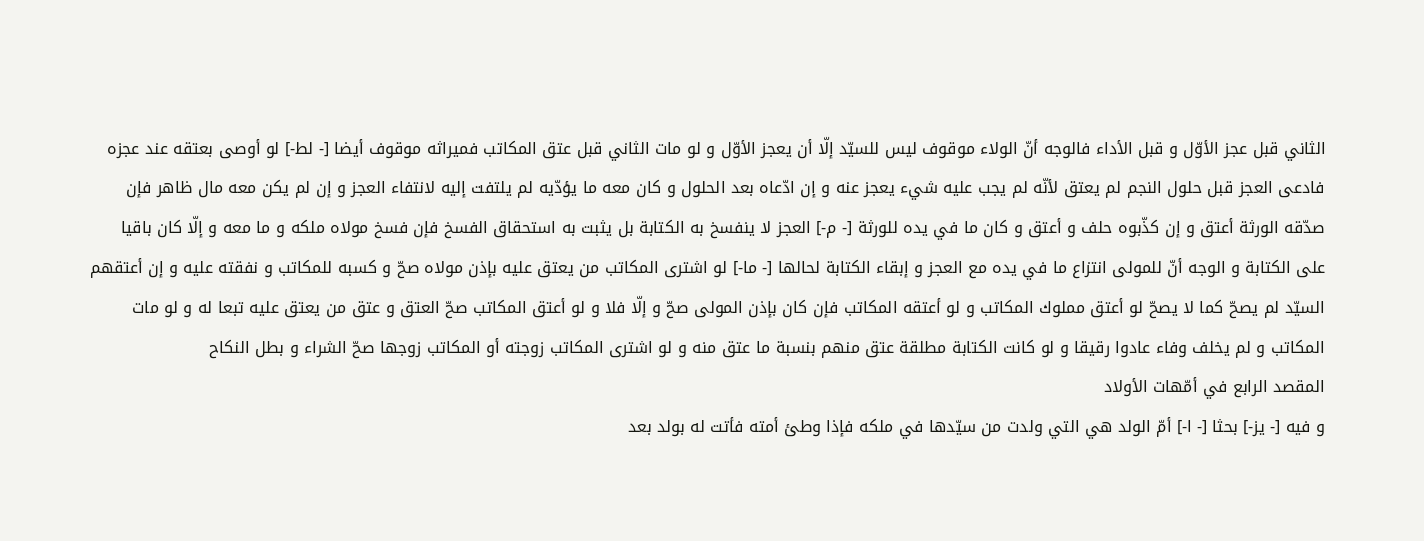الثاني قبل عجز الأوّل و قبل الأداء فالوجه أنّ الولاء موقوف ليس للسيّد إلّا أن يعجز الأوّل و لو مات الثاني قبل عتق المكاتب فميراثه موقوف أيضا [- لط-] لو أوصى بعتقه عند عجزه فادعى العجز قبل حلول النجم لم يعتق لأنّه لم يجب عليه شيء يعجز عنه و إن ادّعاه بعد الحلول و كان معه ما يؤدّيه لم يلتفت إليه لانتفاء العجز و إن لم يكن معه مال ظاهر فإن صدّقه الورثة أعتق و إن كذّبوه حلف و أعتق و كان ما في يده للورثة [- م-] العجز لا ينفسخ به الكتابة بل يثبت به استحقاق الفسخ فإن فسخ مولاه ملكه و ما معه و إلّا كان باقيا على الكتابة و الوجه أنّ للمولى انتزاع ما في يده مع العجز و إبقاء الكتابة لحالها [- ما-] لو اشترى المكاتب من يعتق عليه بإذن مولاه صحّ و كسبه للمكاتب و نفقته عليه و إن أعتقهم السيّد لم يصحّ كما لا يصحّ لو أعتق مملوك المكاتب و لو أعتقه المكاتب فإن كان بإذن المولى صحّ و إلّا فلا و لو أعتق المكاتب صحّ العتق و عتق من يعتق عليه تبعا له و لو مات المكاتب و لم يخلف وفاء عادوا رقيقا و لو كانت الكتابة مطلقة عتق منهم بنسبة ما عتق منه و لو اشترى المكاتب زوجته أو المكاتب زوجها صحّ الشراء و بطل النكاح
المقصد الرابع في أمّهات الأولاد
و فيه [- يز-] بحثا [- ا-] أمّ الولد هي التي ولدت من سيّدها في ملكه فإذا وطئ أمته فأتت له بولد بعد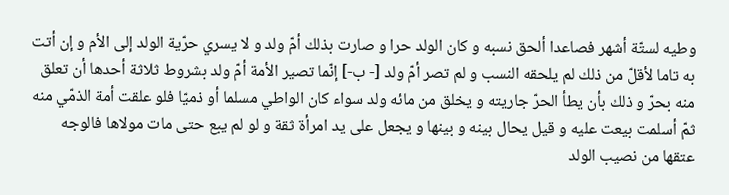وطيه لستّة أشهر فصاعدا ألحق نسبه و كان الولد حرا و صارت بذلك أمّ ولد و لا يسري حرّية الولد إلى الأم و إن أتت به تاما لأقلّ من ذلك لم يلحقه النسب و لم تصر أمّ ولد [- ب-] إنّما تصير الأمة أمّ ولد بشروط ثلاثة أحدها أن تعلق منه بحرّ و ذلك بأن يطأ الحرّ جاريته و يخلق من مائه ولد سواء كان الواطي مسلما أو ذميّا فلو علقت أمة الذمّي منه ثمّ أسلمت بيعت عليه و قيل يحال بينه و بينها و يجعل على يد امرأة ثقة و لو لم يبع حتى مات مولاها فالوجه عتقها من نصيب الولد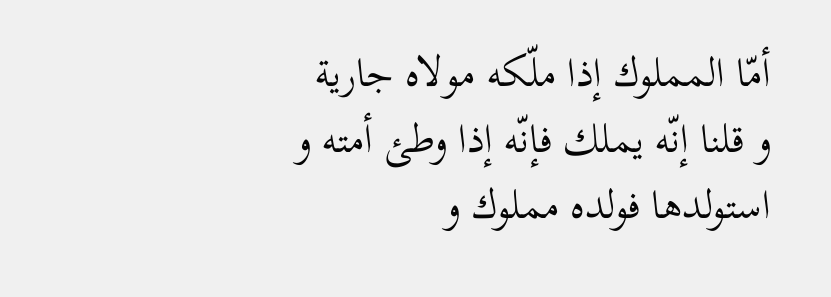أمّا المملوك إذا ملّكه مولاه جارية و قلنا إنّه يملك فإنّه إذا وطئ أمته و استولدها فولده مملوك و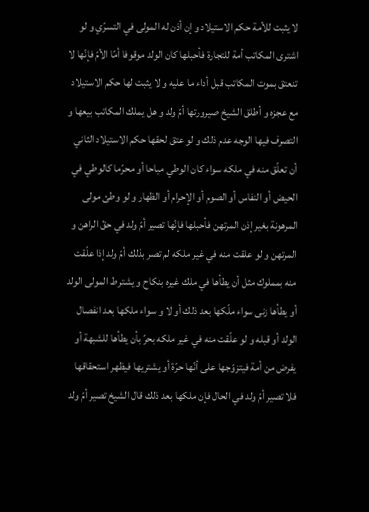لا يثبت للأمة حكم الاستيلاد و إن أذن له المولى في التسرّي و لو اشترى المكاتب أمة للتجارة فأحبلها كان الولد موقوفا أمّا الأمّ فإنّها لا تنعتق بموت المكاتب قبل أداء ما عليه و لا يثبت لها حكم الاستيلاد مع عجزه و أطلق الشيخ صيرورتها أمّ ولد و هل يملك المكاتب بيعها و التصرف فيها الوجه عدم ذلك و لو عتق لحقها حكم الاستيلاد الثاني أن تعلّق منه في ملكه سواء كان الوطي مباحا أو محرّما كالوطي في الحيض أو النفاس أو الصوم أو الإحرام أو الظهار و لو وطئ مولى المرهونة بغير إذن المرتهن فأحبلها فإنّها تصير أمّ ولد في حقّ الراهن و المرتهن و لو علقت منه في غير ملكه لم تصر بذلك أمّ ولد إذا علّقت منه بمملوك مثل أن يطأها في ملك غيره بنكاح و يشترط المولى الولد أو يطأها زنى سواء ملّكها بعد ذلك أو لا و سواء ملكها بعد انفصال الولد أو قبله و لو علّقت منه في غير ملكه بحرّ بأن يطأها للشبهة أو يفرض من أمة فيتزوّجها على أنّها حرّة أو يشتريها فيظهر استحقاقها فلا تصير أمّ ولد في الحال فإن ملكها بعد ذلك قال الشيخ تصير أمّ ولد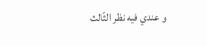و عندي فيه نظر الثّالث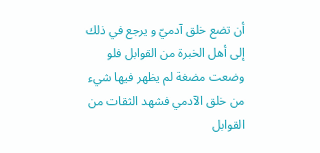أن تضع خلق آدميّ و يرجع في ذلك إلى أهل الخبرة من القوابل فلو وضعت مضغة لم يظهر فيها شيء من خلق الآدمي فشهد الثقات من القوابل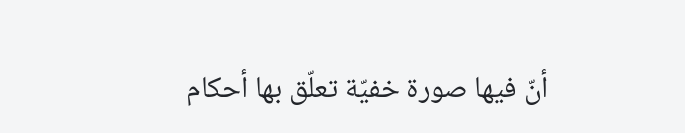أنّ فيها صورة خفيّة تعلّق بها أحكام